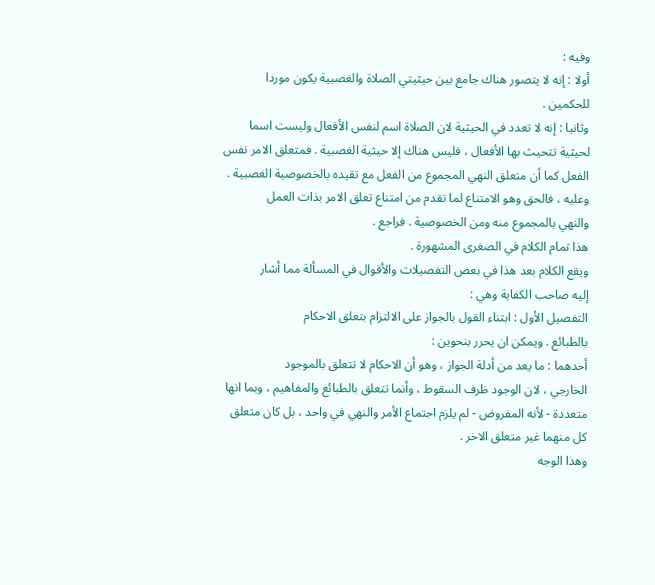وفيه :
أولا : إنه لا يتصور هناك جامع بين حيثيتي الصلاة والغصبية يكون موردا
للحكمين .
وثانيا : إنه لا تعدد في الحيثية لان الصلاة اسم لنفس الأفعال وليست اسما
لحيثية تتحيث بها الأفعال ، فليس هناك إلا حيثية الغصبية . فمتعلق الامر نفس
الفعل كما أن متعلق النهي المجموع من الفعل مع تقيده بالخصوصية الغصبية .
وعليه ، فالحق وهو الامتناع لما تقدم من امتناع تعلق الامر بذات العمل
والنهي بالمجموع منه ومن الخصوصية . فراجع .
هذا تمام الكلام في الصغرى المشهورة .
ويقع الكلام بعد هذا في بعض التفصيلات والأقوال في المسألة مما أشار
إليه صاحب الكفاية وهي :
التفصيل الأول : ابتناء القول بالجواز على الالتزام بتعلق الاحكام
بالطبائع . ويمكن ان يحرر بنحوين :
أحدهما : ما يعد من أدلة الجواز ، وهو أن الاحكام لا تتعلق بالموجود
الخارجي ، لان الوجود ظرف السقوط ، وأنما تتعلق بالطبائع والمفاهيم ، وبما انها
متعددة - لأنه المفروض - لم يلزم اجتماع الأمر والنهي في واحد ، بل كان متعلق
كل منهما غير متعلق الاخر .
وهذا الوجه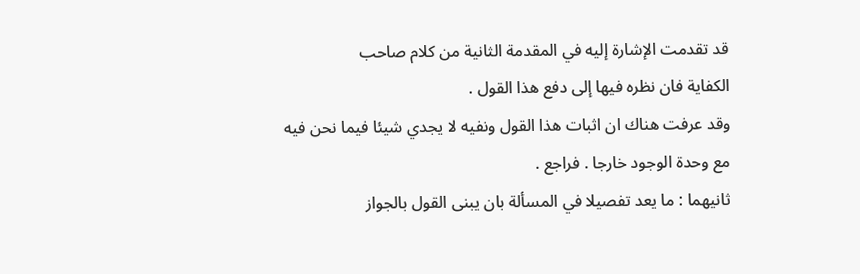قد تقدمت الإشارة إليه في المقدمة الثانية من كلام صاحب
الكفاية فان نظره فيها إلى دفع هذا القول .
وقد عرفت هناك ان اثبات هذا القول ونفيه لا يجدي شيئا فيما نحن فيه
مع وحدة الوجود خارجا . فراجع .
ثانيهما : ما يعد تفصيلا في المسألة بان يبنى القول بالجواز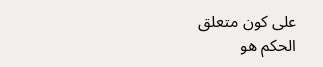على كون متعلق
الحكم هو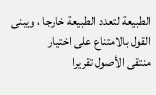الطبيعة لتعدد الطبيعة خارجا ، ويبنى القول بالامتناع على اختيار
منتقى الأصول تقريرا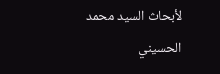لأبحاث السيد محمد الحسيني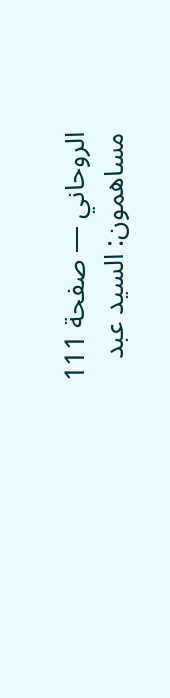الروحاني — صفحة 111
مساهمون: السيد عبد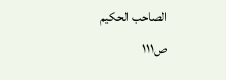الصاحب الحكيم
ص١١١